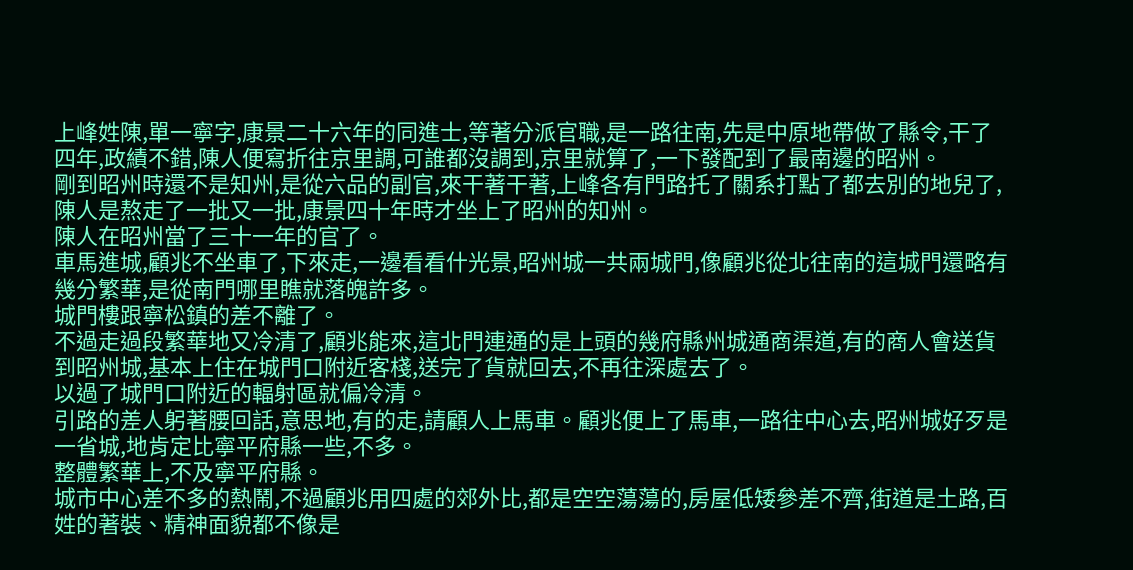上峰姓陳,單一寧字,康景二十六年的同進士,等著分派官職,是一路往南,先是中原地帶做了縣令,干了四年,政績不錯,陳人便寫折往京里調,可誰都沒調到,京里就算了,一下發配到了最南邊的昭州。
剛到昭州時還不是知州,是從六品的副官,來干著干著,上峰各有門路托了關系打點了都去別的地兒了,陳人是熬走了一批又一批,康景四十年時才坐上了昭州的知州。
陳人在昭州當了三十一年的官了。
車馬進城,顧兆不坐車了,下來走,一邊看看什光景,昭州城一共兩城門,像顧兆從北往南的這城門還略有幾分繁華,是從南門哪里瞧就落魄許多。
城門樓跟寧松鎮的差不離了。
不過走過段繁華地又冷清了,顧兆能來,這北門連通的是上頭的幾府縣州城通商渠道,有的商人會送貨到昭州城,基本上住在城門口附近客棧,送完了貨就回去,不再往深處去了。
以過了城門口附近的輻射區就偏冷清。
引路的差人躬著腰回話,意思地,有的走,請顧人上馬車。顧兆便上了馬車,一路往中心去,昭州城好歹是一省城,地肯定比寧平府縣一些,不多。
整體繁華上,不及寧平府縣。
城市中心差不多的熱鬧,不過顧兆用四處的郊外比,都是空空蕩蕩的,房屋低矮參差不齊,街道是土路,百姓的著裝、精神面貌都不像是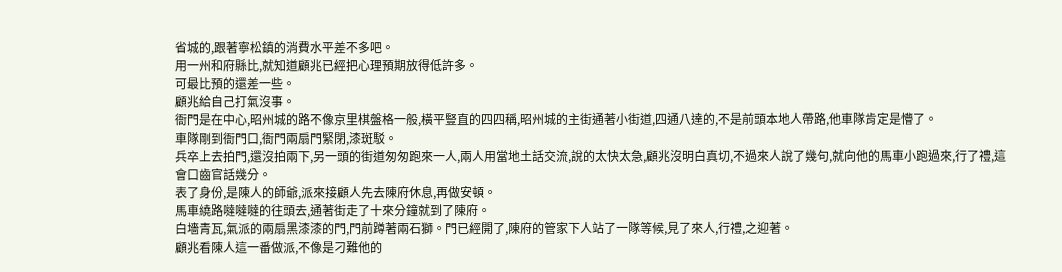省城的,跟著寧松鎮的消費水平差不多吧。
用一州和府縣比,就知道顧兆已經把心理預期放得低許多。
可最比預的還差一些。
顧兆給自己打氣沒事。
衙門是在中心,昭州城的路不像京里棋盤格一般,橫平豎直的四四稱,昭州城的主街通著小街道,四通八達的,不是前頭本地人帶路,他車隊肯定是懵了。
車隊剛到衙門口,衙門兩扇門緊閉,漆斑駁。
兵卒上去拍門,還沒拍兩下,另一頭的街道匆匆跑來一人,兩人用當地土話交流,說的太快太急,顧兆沒明白真切,不過來人說了幾句,就向他的馬車小跑過來,行了禮,這會口齒官話幾分。
表了身份,是陳人的師爺,派來接顧人先去陳府休息,再做安頓。
馬車繞路噠噠噠的往頭去,通著街走了十來分鐘就到了陳府。
白墻青瓦,氣派的兩扇黑漆漆的門,門前蹲著兩石獅。門已經開了,陳府的管家下人站了一隊等候,見了來人,行禮,之迎著。
顧兆看陳人這一番做派,不像是刁難他的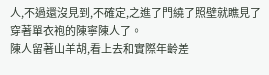人,不過還沒見到,不確定,之進了門繞了照壁就瞧見了穿著單衣袍的陳寧陳人了。
陳人留著山羊胡,看上去和實際年齡差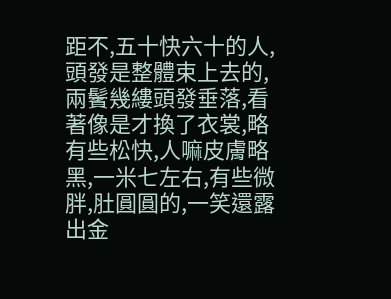距不,五十快六十的人,頭發是整體束上去的,兩鬢幾縷頭發垂落,看著像是才換了衣裳,略有些松快,人嘛皮膚略黑,一米七左右,有些微胖,肚圓圓的,一笑還露出金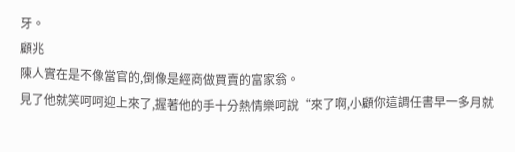牙。
顧兆
陳人實在是不像當官的,倒像是經商做買賣的富家翁。
見了他就笑呵呵迎上來了,握著他的手十分熱情樂呵說“來了啊,小顧你這調任書早一多月就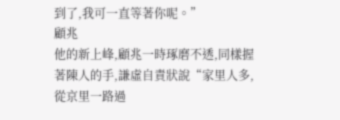到了,我可一直等著你呢。”
顧兆
他的新上峰,顧兆一時琢磨不透,同樣握著陳人的手,謙虛自責狀說“家里人多,從京里一路過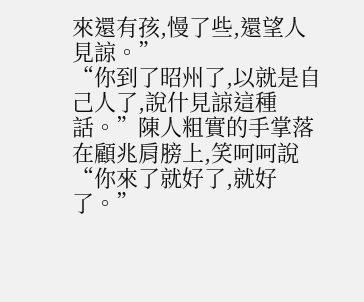來還有孩,慢了些,還望人見諒。”
“你到了昭州了,以就是自己人了,說什見諒這種話。”陳人粗實的手掌落在顧兆肩膀上,笑呵呵說“你來了就好了,就好了。”